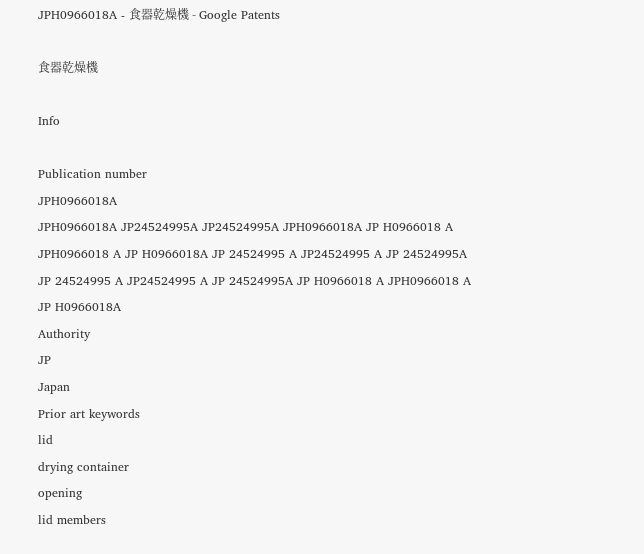JPH0966018A - 食器乾燥機 - Google Patents

食器乾燥機

Info

Publication number
JPH0966018A
JPH0966018A JP24524995A JP24524995A JPH0966018A JP H0966018 A JPH0966018 A JP H0966018A JP 24524995 A JP24524995 A JP 24524995A JP 24524995 A JP24524995 A JP 24524995A JP H0966018 A JPH0966018 A JP H0966018A
Authority
JP
Japan
Prior art keywords
lid
drying container
opening
lid members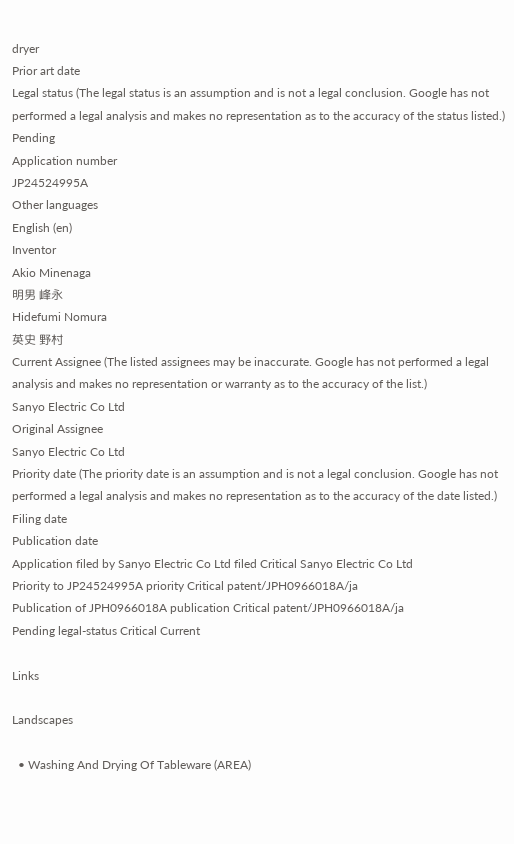dryer
Prior art date
Legal status (The legal status is an assumption and is not a legal conclusion. Google has not performed a legal analysis and makes no representation as to the accuracy of the status listed.)
Pending
Application number
JP24524995A
Other languages
English (en)
Inventor
Akio Minenaga
明男 峰永
Hidefumi Nomura
英史 野村
Current Assignee (The listed assignees may be inaccurate. Google has not performed a legal analysis and makes no representation or warranty as to the accuracy of the list.)
Sanyo Electric Co Ltd
Original Assignee
Sanyo Electric Co Ltd
Priority date (The priority date is an assumption and is not a legal conclusion. Google has not performed a legal analysis and makes no representation as to the accuracy of the date listed.)
Filing date
Publication date
Application filed by Sanyo Electric Co Ltd filed Critical Sanyo Electric Co Ltd
Priority to JP24524995A priority Critical patent/JPH0966018A/ja
Publication of JPH0966018A publication Critical patent/JPH0966018A/ja
Pending legal-status Critical Current

Links

Landscapes

  • Washing And Drying Of Tableware (AREA)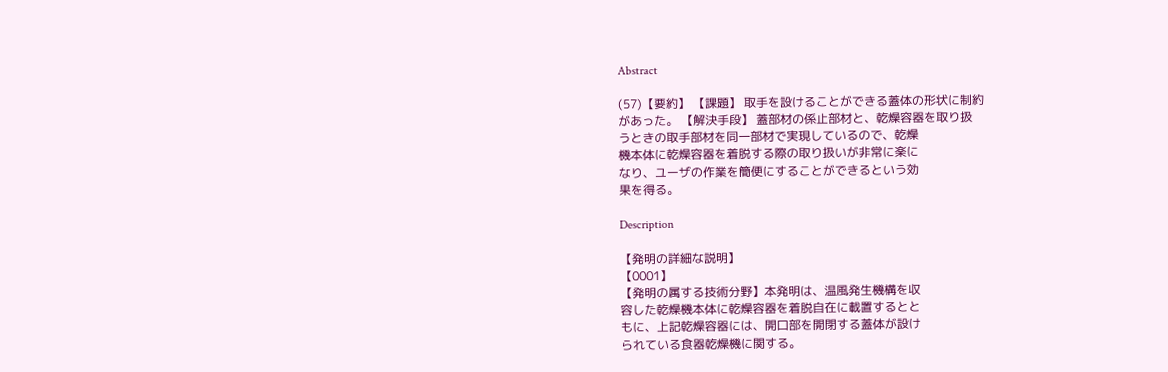Abstract

(57)【要約】 【課題】 取手を設けることができる蓋体の形状に制約
があった。 【解決手段】 蓋部材の係止部材と、乾燥容器を取り扱
うときの取手部材を同一部材で実現しているので、乾燥
機本体に乾燥容器を着脱する際の取り扱いが非常に楽に
なり、ユーザの作業を簡便にすることができるという効
果を得る。

Description

【発明の詳細な説明】
【0001】
【発明の属する技術分野】本発明は、温風発生機構を収
容した乾燥機本体に乾燥容器を着脱自在に載置するとと
もに、上記乾燥容器には、開口部を開閉する蓋体が設け
られている食器乾燥機に関する。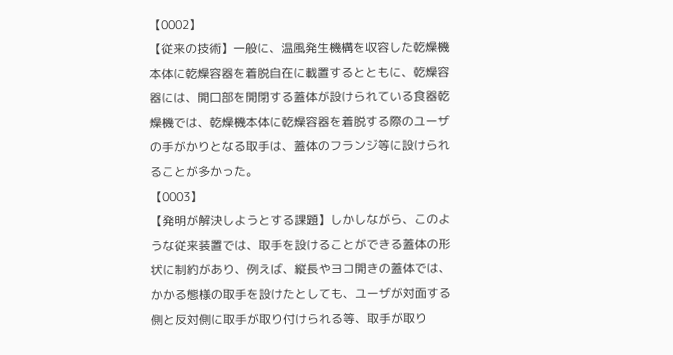【0002】
【従来の技術】一般に、温風発生機構を収容した乾燥機
本体に乾燥容器を着脱自在に載置するとともに、乾燥容
器には、開口部を開閉する蓋体が設けられている食器乾
燥機では、乾燥機本体に乾燥容器を着脱する際のユーザ
の手がかりとなる取手は、蓋体のフランジ等に設けられ
ることが多かった。
【0003】
【発明が解決しようとする課題】しかしながら、このよ
うな従来装置では、取手を設けることができる蓋体の形
状に制約があり、例えば、縦長やヨコ開きの蓋体では、
かかる態様の取手を設けたとしても、ユーザが対面する
側と反対側に取手が取り付けられる等、取手が取り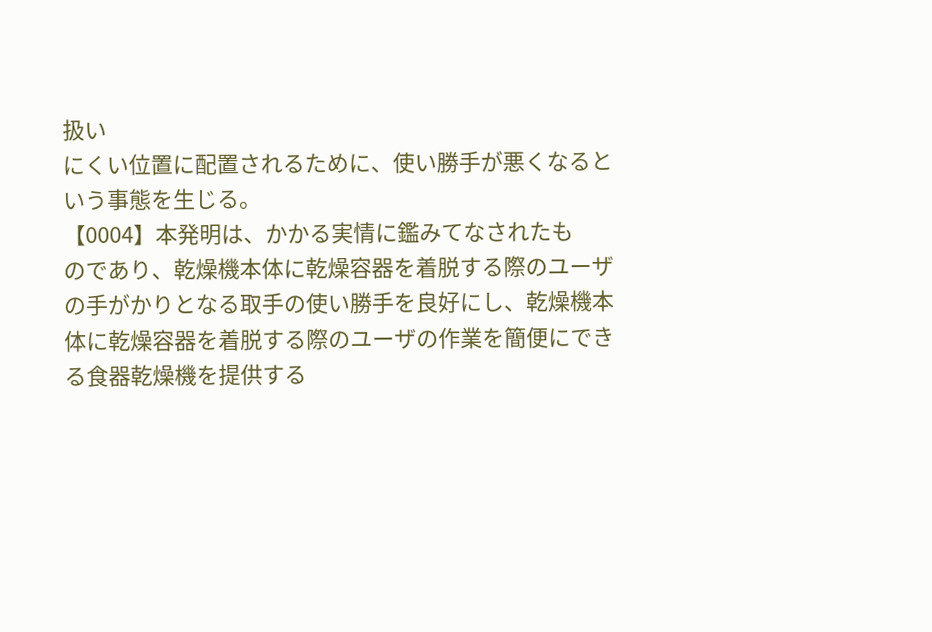扱い
にくい位置に配置されるために、使い勝手が悪くなると
いう事態を生じる。
【0004】本発明は、かかる実情に鑑みてなされたも
のであり、乾燥機本体に乾燥容器を着脱する際のユーザ
の手がかりとなる取手の使い勝手を良好にし、乾燥機本
体に乾燥容器を着脱する際のユーザの作業を簡便にでき
る食器乾燥機を提供する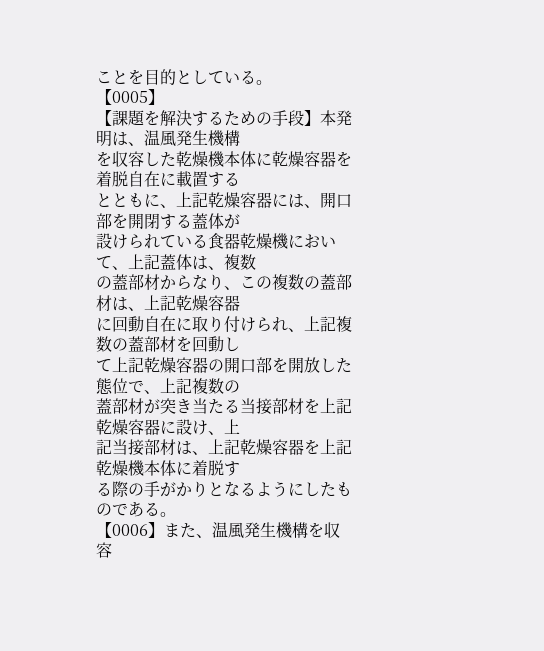ことを目的としている。
【0005】
【課題を解決するための手段】本発明は、温風発生機構
を収容した乾燥機本体に乾燥容器を着脱自在に載置する
とともに、上記乾燥容器には、開口部を開閉する蓋体が
設けられている食器乾燥機において、上記蓋体は、複数
の蓋部材からなり、この複数の蓋部材は、上記乾燥容器
に回動自在に取り付けられ、上記複数の蓋部材を回動し
て上記乾燥容器の開口部を開放した態位で、上記複数の
蓋部材が突き当たる当接部材を上記乾燥容器に設け、上
記当接部材は、上記乾燥容器を上記乾燥機本体に着脱す
る際の手がかりとなるようにしたものである。
【0006】また、温風発生機構を収容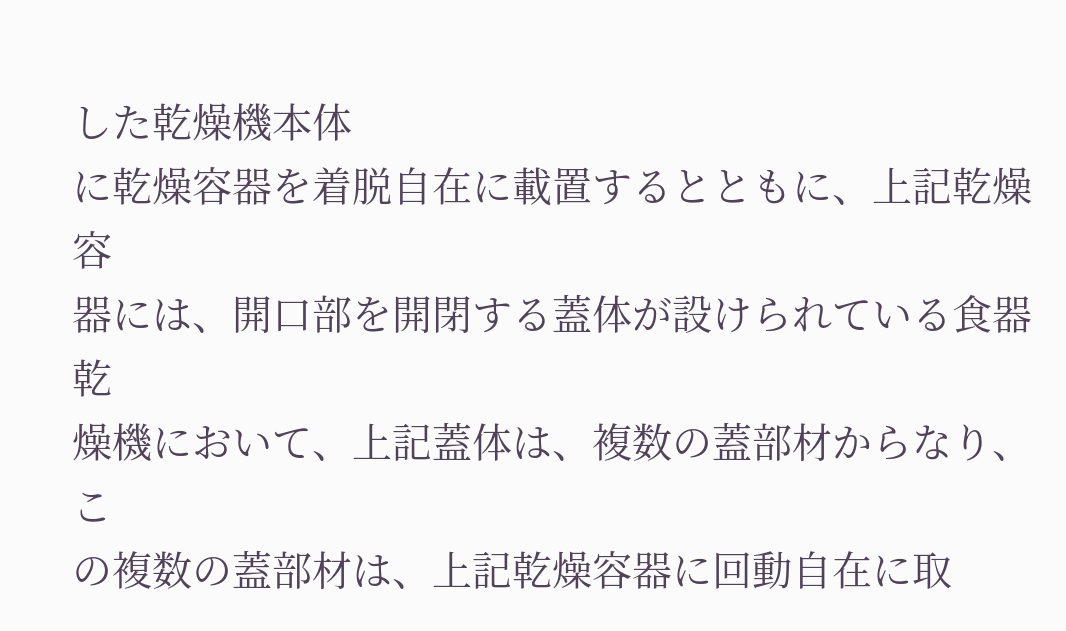した乾燥機本体
に乾燥容器を着脱自在に載置するとともに、上記乾燥容
器には、開口部を開閉する蓋体が設けられている食器乾
燥機において、上記蓋体は、複数の蓋部材からなり、こ
の複数の蓋部材は、上記乾燥容器に回動自在に取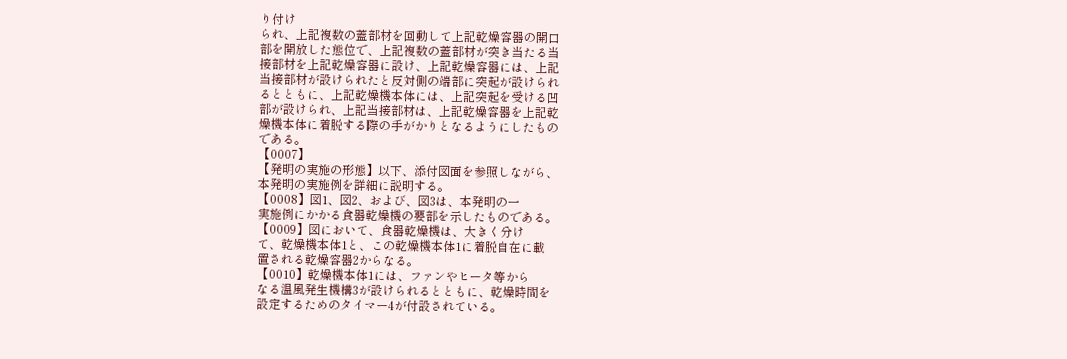り付け
られ、上記複数の蓋部材を回動して上記乾燥容器の開口
部を開放した態位で、上記複数の蓋部材が突き当たる当
接部材を上記乾燥容器に設け、上記乾燥容器には、上記
当接部材が設けられたと反対側の端部に突起が設けられ
るとともに、上記乾燥機本体には、上記突起を受ける凹
部が設けられ、上記当接部材は、上記乾燥容器を上記乾
燥機本体に着脱する際の手がかりとなるようにしたもの
である。
【0007】
【発明の実施の形態】以下、添付図面を参照しながら、
本発明の実施例を詳細に説明する。
【0008】図1、図2、および、図3は、本発明の一
実施例にかかる食器乾燥機の要部を示したものである。
【0009】図において、食器乾燥機は、大きく分け
て、乾燥機本体1と、この乾燥機本体1に着脱自在に載
置される乾燥容器2からなる。
【0010】乾燥機本体1には、ファンやヒータ等から
なる温風発生機構3が設けられるとともに、乾燥時間を
設定するためのタイマー4が付設されている。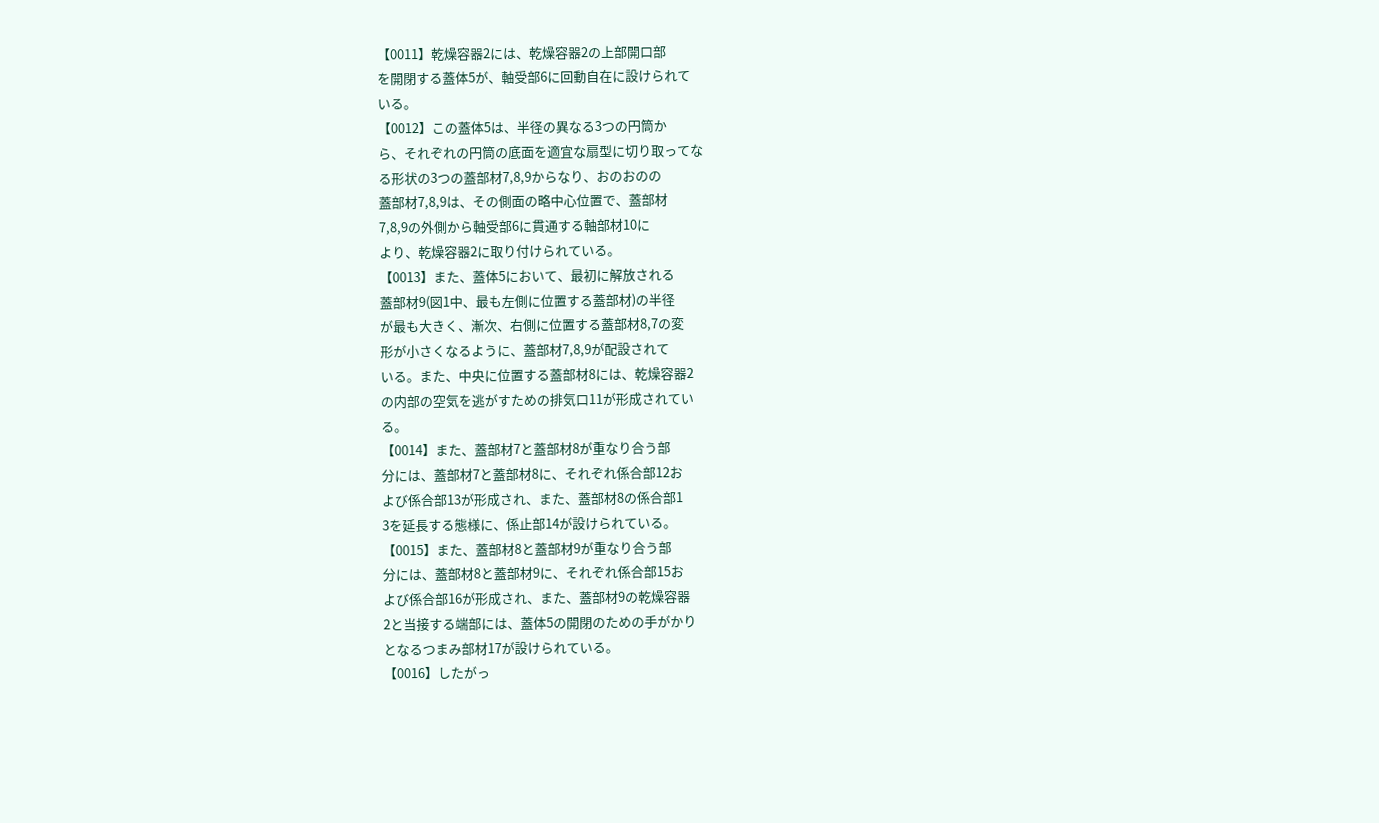【0011】乾燥容器2には、乾燥容器2の上部開口部
を開閉する蓋体5が、軸受部6に回動自在に設けられて
いる。
【0012】この蓋体5は、半径の異なる3つの円筒か
ら、それぞれの円筒の底面を適宜な扇型に切り取ってな
る形状の3つの蓋部材7,8,9からなり、おのおのの
蓋部材7,8,9は、その側面の略中心位置で、蓋部材
7,8,9の外側から軸受部6に貫通する軸部材10に
より、乾燥容器2に取り付けられている。
【0013】また、蓋体5において、最初に解放される
蓋部材9(図1中、最も左側に位置する蓋部材)の半径
が最も大きく、漸次、右側に位置する蓋部材8,7の変
形が小さくなるように、蓋部材7,8,9が配設されて
いる。また、中央に位置する蓋部材8には、乾燥容器2
の内部の空気を逃がすための排気口11が形成されてい
る。
【0014】また、蓋部材7と蓋部材8が重なり合う部
分には、蓋部材7と蓋部材8に、それぞれ係合部12お
よび係合部13が形成され、また、蓋部材8の係合部1
3を延長する態様に、係止部14が設けられている。
【0015】また、蓋部材8と蓋部材9が重なり合う部
分には、蓋部材8と蓋部材9に、それぞれ係合部15お
よび係合部16が形成され、また、蓋部材9の乾燥容器
2と当接する端部には、蓋体5の開閉のための手がかり
となるつまみ部材17が設けられている。
【0016】したがっ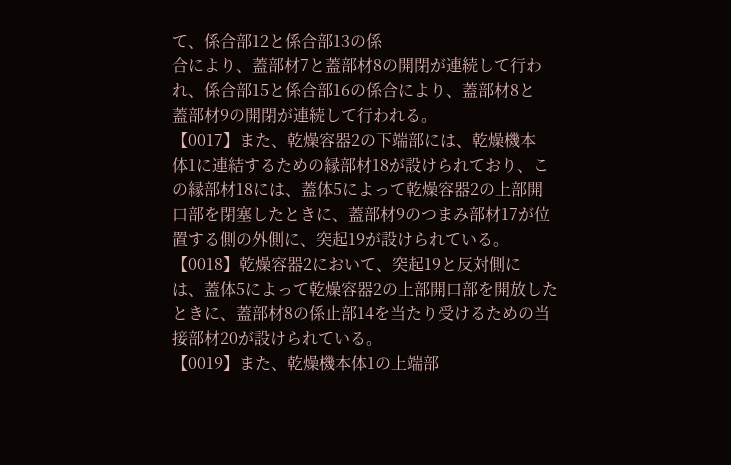て、係合部12と係合部13の係
合により、蓋部材7と蓋部材8の開閉が連続して行わ
れ、係合部15と係合部16の係合により、蓋部材8と
蓋部材9の開閉が連続して行われる。
【0017】また、乾燥容器2の下端部には、乾燥機本
体1に連結するための縁部材18が設けられており、こ
の縁部材18には、蓋体5によって乾燥容器2の上部開
口部を閉塞したときに、蓋部材9のつまみ部材17が位
置する側の外側に、突起19が設けられている。
【0018】乾燥容器2において、突起19と反対側に
は、蓋体5によって乾燥容器2の上部開口部を開放した
ときに、蓋部材8の係止部14を当たり受けるための当
接部材20が設けられている。
【0019】また、乾燥機本体1の上端部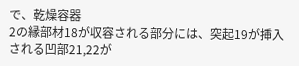で、乾燥容器
2の縁部材18が収容される部分には、突起19が挿入
される凹部21,22が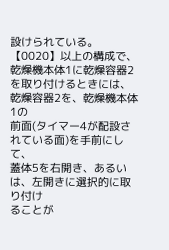設けられている。
【0020】以上の構成で、乾燥機本体1に乾燥容器2
を取り付けるときには、乾燥容器2を、乾燥機本体1の
前面(タイマー4が配設されている面)を手前にして、
蓋体5を右開き、あるいは、左開きに選択的に取り付け
ることが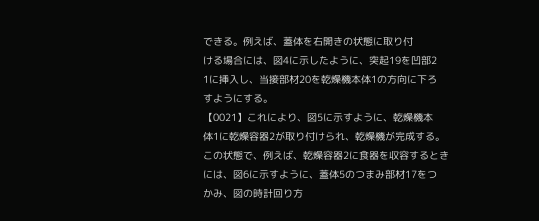できる。例えば、蓋体を右開きの状態に取り付
ける場合には、図4に示したように、突起19を凹部2
1に挿入し、当接部材20を乾燥機本体1の方向に下ろ
すようにする。
【0021】これにより、図5に示すように、乾燥機本
体1に乾燥容器2が取り付けられ、乾燥機が完成する。
この状態で、例えば、乾燥容器2に食器を収容するとき
には、図6に示すように、蓋体5のつまみ部材17をつ
かみ、図の時計回り方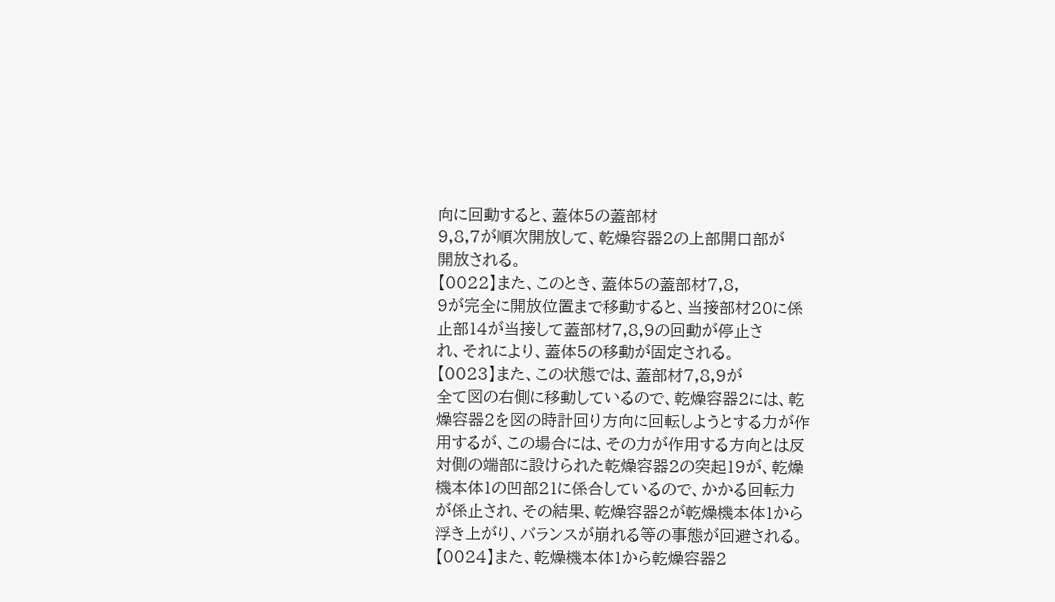向に回動すると、蓋体5の蓋部材
9,8,7が順次開放して、乾燥容器2の上部開口部が
開放される。
【0022】また、このとき、蓋体5の蓋部材7,8,
9が完全に開放位置まで移動すると、当接部材20に係
止部14が当接して蓋部材7,8,9の回動が停止さ
れ、それにより、蓋体5の移動が固定される。
【0023】また、この状態では、蓋部材7,8,9が
全て図の右側に移動しているので、乾燥容器2には、乾
燥容器2を図の時計回り方向に回転しようとする力が作
用するが、この場合には、その力が作用する方向とは反
対側の端部に設けられた乾燥容器2の突起19が、乾燥
機本体1の凹部21に係合しているので、かかる回転力
が係止され、その結果、乾燥容器2が乾燥機本体1から
浮き上がり、バランスが崩れる等の事態が回避される。
【0024】また、乾燥機本体1から乾燥容器2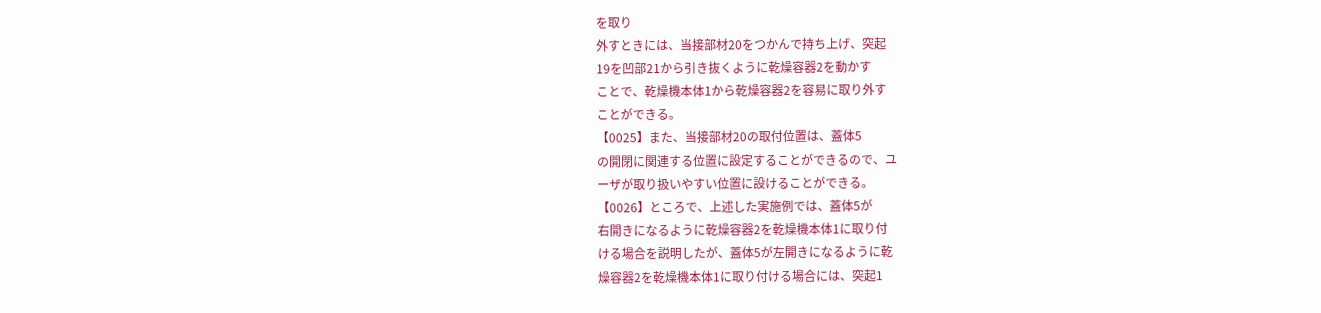を取り
外すときには、当接部材20をつかんで持ち上げ、突起
19を凹部21から引き抜くように乾燥容器2を動かす
ことで、乾燥機本体1から乾燥容器2を容易に取り外す
ことができる。
【0025】また、当接部材20の取付位置は、蓋体5
の開閉に関連する位置に設定することができるので、ユ
ーザが取り扱いやすい位置に設けることができる。
【0026】ところで、上述した実施例では、蓋体5が
右開きになるように乾燥容器2を乾燥機本体1に取り付
ける場合を説明したが、蓋体5が左開きになるように乾
燥容器2を乾燥機本体1に取り付ける場合には、突起1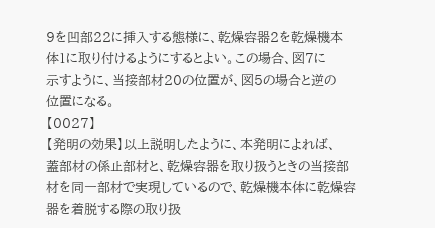9を凹部22に挿入する態様に、乾燥容器2を乾燥機本
体1に取り付けるようにするとよい。この場合、図7に
示すように、当接部材20の位置が、図5の場合と逆の
位置になる。
【0027】
【発明の効果】以上説明したように、本発明によれば、
蓋部材の係止部材と、乾燥容器を取り扱うときの当接部
材を同一部材で実現しているので、乾燥機本体に乾燥容
器を着脱する際の取り扱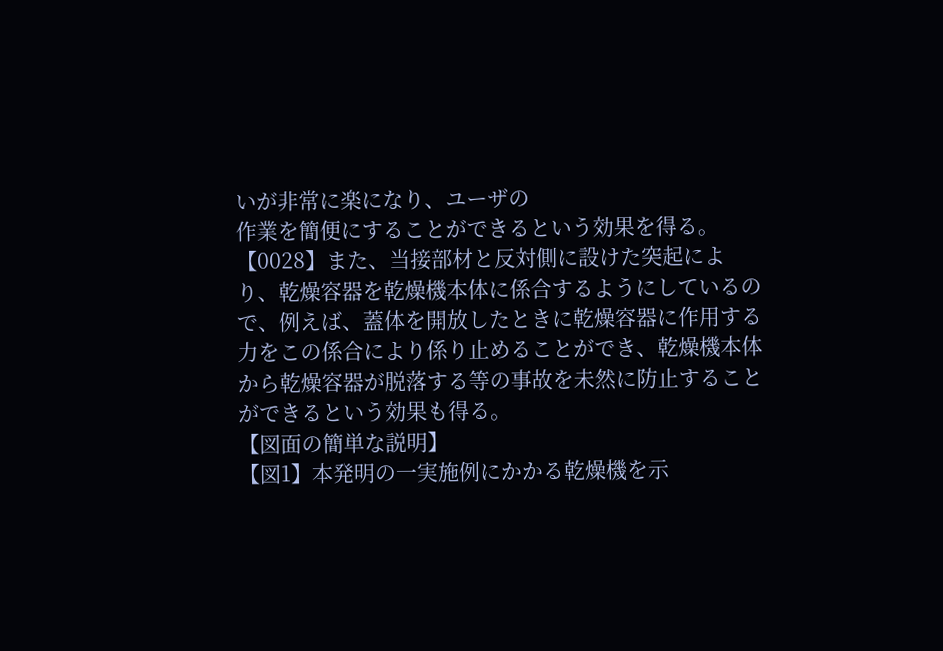いが非常に楽になり、ユーザの
作業を簡便にすることができるという効果を得る。
【0028】また、当接部材と反対側に設けた突起によ
り、乾燥容器を乾燥機本体に係合するようにしているの
で、例えば、蓋体を開放したときに乾燥容器に作用する
力をこの係合により係り止めることができ、乾燥機本体
から乾燥容器が脱落する等の事故を未然に防止すること
ができるという効果も得る。
【図面の簡単な説明】
【図1】本発明の一実施例にかかる乾燥機を示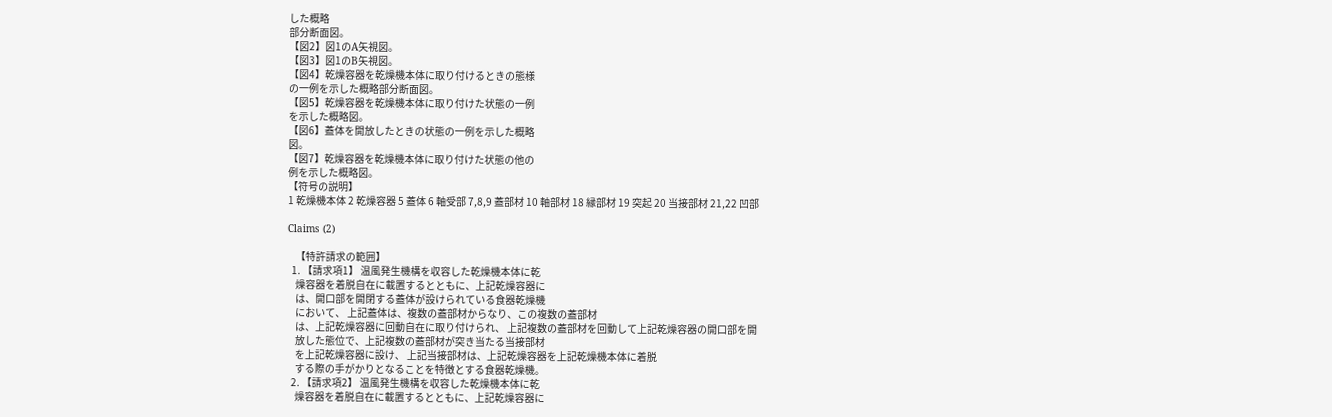した概略
部分断面図。
【図2】図1のA矢視図。
【図3】図1のB矢視図。
【図4】乾燥容器を乾燥機本体に取り付けるときの態様
の一例を示した概略部分断面図。
【図5】乾燥容器を乾燥機本体に取り付けた状態の一例
を示した概略図。
【図6】蓋体を開放したときの状態の一例を示した概略
図。
【図7】乾燥容器を乾燥機本体に取り付けた状態の他の
例を示した概略図。
【符号の説明】
1 乾燥機本体 2 乾燥容器 5 蓋体 6 軸受部 7,8,9 蓋部材 10 軸部材 18 縁部材 19 突起 20 当接部材 21,22 凹部

Claims (2)

    【特許請求の範囲】
  1. 【請求項1】 温風発生機構を収容した乾燥機本体に乾
    燥容器を着脱自在に載置するとともに、上記乾燥容器に
    は、開口部を開閉する蓋体が設けられている食器乾燥機
    において、 上記蓋体は、複数の蓋部材からなり、この複数の蓋部材
    は、上記乾燥容器に回動自在に取り付けられ、 上記複数の蓋部材を回動して上記乾燥容器の開口部を開
    放した態位で、上記複数の蓋部材が突き当たる当接部材
    を上記乾燥容器に設け、 上記当接部材は、上記乾燥容器を上記乾燥機本体に着脱
    する際の手がかりとなることを特徴とする食器乾燥機。
  2. 【請求項2】 温風発生機構を収容した乾燥機本体に乾
    燥容器を着脱自在に載置するとともに、上記乾燥容器に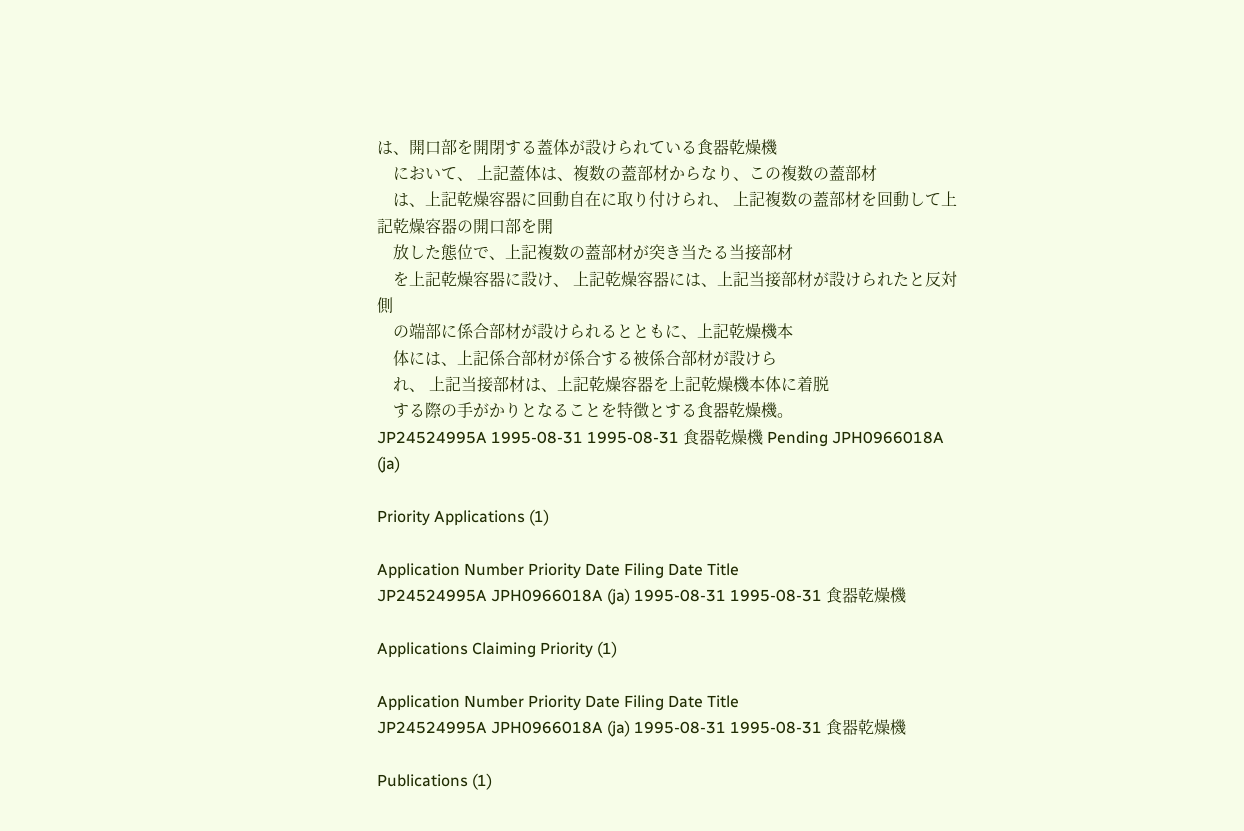は、開口部を開閉する蓋体が設けられている食器乾燥機
    において、 上記蓋体は、複数の蓋部材からなり、この複数の蓋部材
    は、上記乾燥容器に回動自在に取り付けられ、 上記複数の蓋部材を回動して上記乾燥容器の開口部を開
    放した態位で、上記複数の蓋部材が突き当たる当接部材
    を上記乾燥容器に設け、 上記乾燥容器には、上記当接部材が設けられたと反対側
    の端部に係合部材が設けられるとともに、上記乾燥機本
    体には、上記係合部材が係合する被係合部材が設けら
    れ、 上記当接部材は、上記乾燥容器を上記乾燥機本体に着脱
    する際の手がかりとなることを特徴とする食器乾燥機。
JP24524995A 1995-08-31 1995-08-31 食器乾燥機 Pending JPH0966018A (ja)

Priority Applications (1)

Application Number Priority Date Filing Date Title
JP24524995A JPH0966018A (ja) 1995-08-31 1995-08-31 食器乾燥機

Applications Claiming Priority (1)

Application Number Priority Date Filing Date Title
JP24524995A JPH0966018A (ja) 1995-08-31 1995-08-31 食器乾燥機

Publications (1)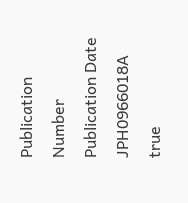Publication Number Publication Date
JPH0966018A true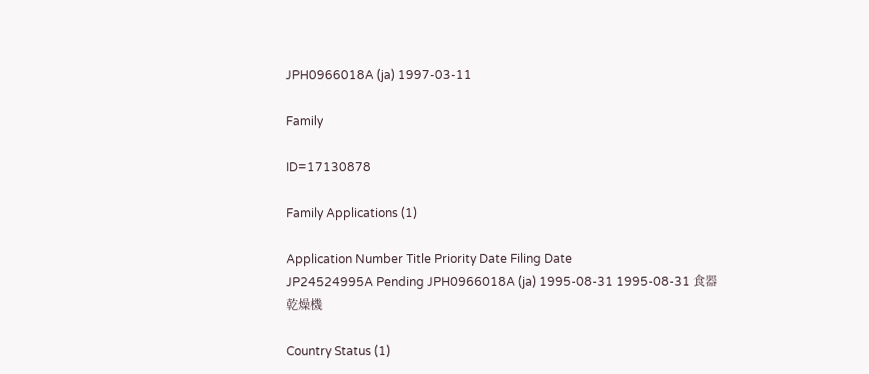JPH0966018A (ja) 1997-03-11

Family

ID=17130878

Family Applications (1)

Application Number Title Priority Date Filing Date
JP24524995A Pending JPH0966018A (ja) 1995-08-31 1995-08-31 食器乾燥機

Country Status (1)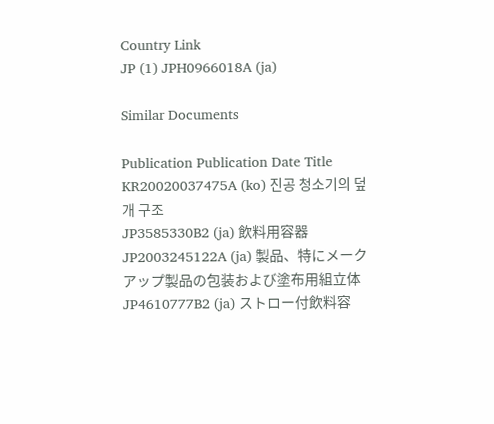Country Link
JP (1) JPH0966018A (ja)

Similar Documents

Publication Publication Date Title
KR20020037475A (ko) 진공 청소기의 덮개 구조
JP3585330B2 (ja) 飲料用容器
JP2003245122A (ja) 製品、特にメークアップ製品の包装および塗布用組立体
JP4610777B2 (ja) ストロー付飲料容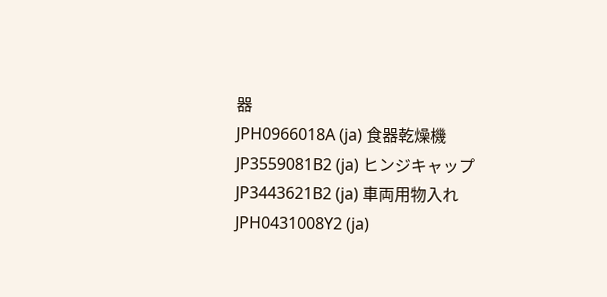器
JPH0966018A (ja) 食器乾燥機
JP3559081B2 (ja) ヒンジキャップ
JP3443621B2 (ja) 車両用物入れ
JPH0431008Y2 (ja)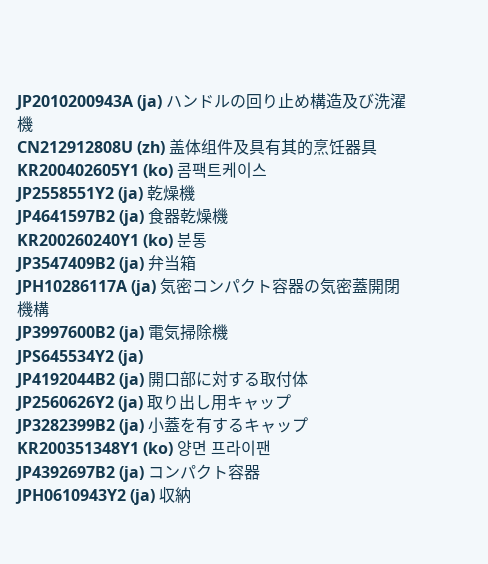JP2010200943A (ja) ハンドルの回り止め構造及び洗濯機
CN212912808U (zh) 盖体组件及具有其的烹饪器具
KR200402605Y1 (ko) 콤팩트케이스
JP2558551Y2 (ja) 乾燥機
JP4641597B2 (ja) 食器乾燥機
KR200260240Y1 (ko) 분통
JP3547409B2 (ja) 弁当箱
JPH10286117A (ja) 気密コンパクト容器の気密蓋開閉機構
JP3997600B2 (ja) 電気掃除機
JPS645534Y2 (ja)
JP4192044B2 (ja) 開口部に対する取付体
JP2560626Y2 (ja) 取り出し用キャップ
JP3282399B2 (ja) 小蓋を有するキャップ
KR200351348Y1 (ko) 양면 프라이팬
JP4392697B2 (ja) コンパクト容器
JPH0610943Y2 (ja) 収納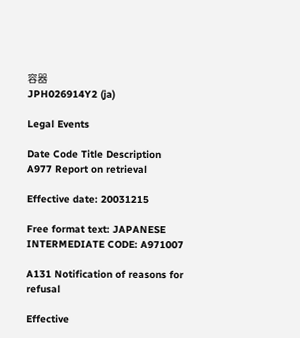容器
JPH026914Y2 (ja)

Legal Events

Date Code Title Description
A977 Report on retrieval

Effective date: 20031215

Free format text: JAPANESE INTERMEDIATE CODE: A971007

A131 Notification of reasons for refusal

Effective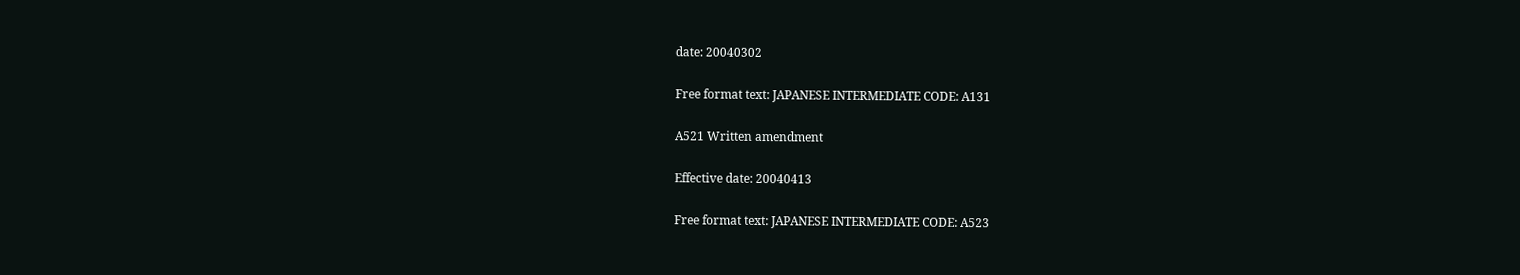date: 20040302

Free format text: JAPANESE INTERMEDIATE CODE: A131

A521 Written amendment

Effective date: 20040413

Free format text: JAPANESE INTERMEDIATE CODE: A523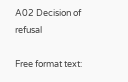A02 Decision of refusal

Free format text: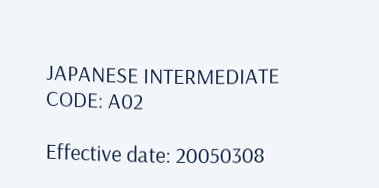JAPANESE INTERMEDIATE CODE: A02

Effective date: 20050308